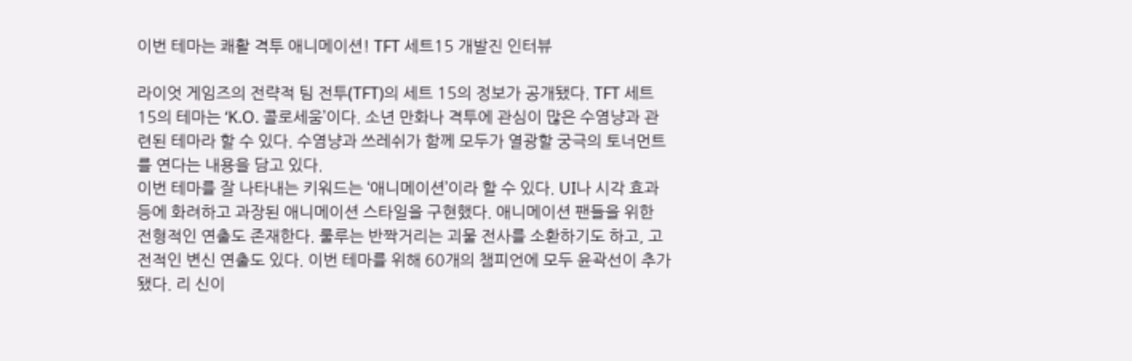이번 테마는 쾌활 격투 애니메이션! TFT 세트15 개발진 인터뷰

라이엇 게임즈의 전략적 팀 전투(TFT)의 세트 15의 정보가 공개됐다. TFT 세트 15의 테마는 ‘K.O. 콜로세움’이다. 소년 만화나 격투에 관심이 많은 수염냥과 관련된 테마라 할 수 있다. 수염냥과 쓰레쉬가 함께 모두가 열광할 궁극의 토너먼트를 연다는 내용을 담고 있다.
이번 테마를 잘 나타내는 키워드는 ‘애니메이션’이라 할 수 있다. UI나 시각 효과 등에 화려하고 과장된 애니메이션 스타일을 구현했다. 애니메이션 팬들을 위한 전형적인 연출도 존재한다. 룰루는 반짝거리는 괴물 전사를 소환하기도 하고, 고전적인 변신 연출도 있다. 이번 테마를 위해 60개의 챔피언에 모두 윤곽선이 추가됐다. 리 신이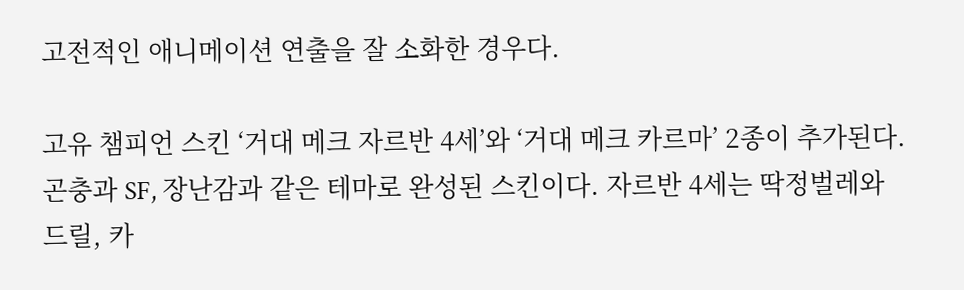고전적인 애니메이션 연출을 잘 소화한 경우다.

고유 챔피언 스킨 ‘거대 메크 자르반 4세’와 ‘거대 메크 카르마’ 2종이 추가된다. 곤충과 SF, 장난감과 같은 테마로 완성된 스킨이다. 자르반 4세는 딱정벌레와 드릴, 카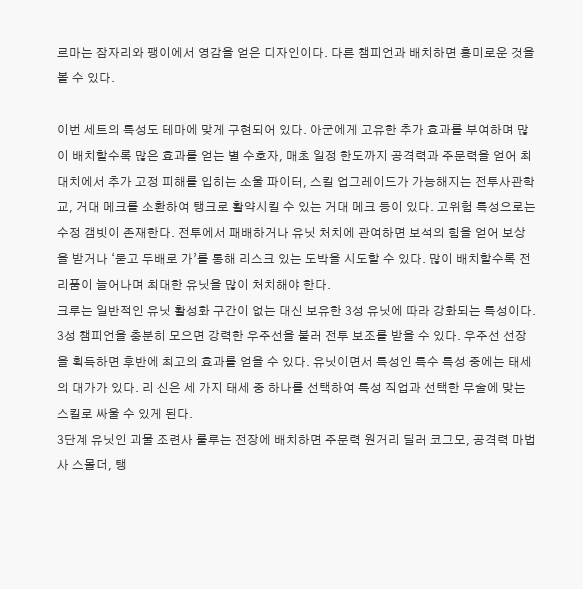르마는 잠자리와 팽이에서 영감을 얻은 디자인이다. 다른 챔피언과 배치하면 흥미로운 것을 볼 수 있다.

이번 세트의 특성도 테마에 맞게 구현되어 있다. 아군에게 고유한 추가 효과를 부여하며 많이 배치할수록 많은 효과를 얻는 별 수호자, 매초 일정 한도까지 공격력과 주문력을 얻어 최대치에서 추가 고정 피해를 입히는 소울 파이터, 스킬 업그레이드가 가능해지는 전투사관학교, 거대 메크를 소환하여 탱크로 활약시킬 수 있는 거대 메크 등이 있다. 고위험 특성으로는 수정 갬빗이 존재한다. 전투에서 패배하거나 유닛 처치에 관여하면 보석의 힘을 얻어 보상을 받거나 ‘묻고 두배로 가’를 통해 리스크 있는 도박을 시도할 수 있다. 많이 배치할수록 전리품이 늘어나며 최대한 유닛을 많이 처치해야 한다.
크루는 일반적인 유닛 활성화 구간이 없는 대신 보유한 3성 유닛에 따라 강화되는 특성이다. 3성 챔피언을 충분히 모으면 강력한 우주선을 불러 전투 보조를 받을 수 있다. 우주선 선장을 획득하면 후반에 최고의 효과를 얻을 수 있다. 유닛이면서 특성인 특수 특성 중에는 태세의 대가가 있다. 리 신은 세 가지 태세 중 하나를 선택하여 특성 직업과 선택한 무술에 맞는 스킬로 싸울 수 있게 된다.
3단계 유닛인 괴물 조련사 룰루는 전장에 배치하면 주문력 원거리 딜러 코그모, 공격력 마법사 스몰더, 탱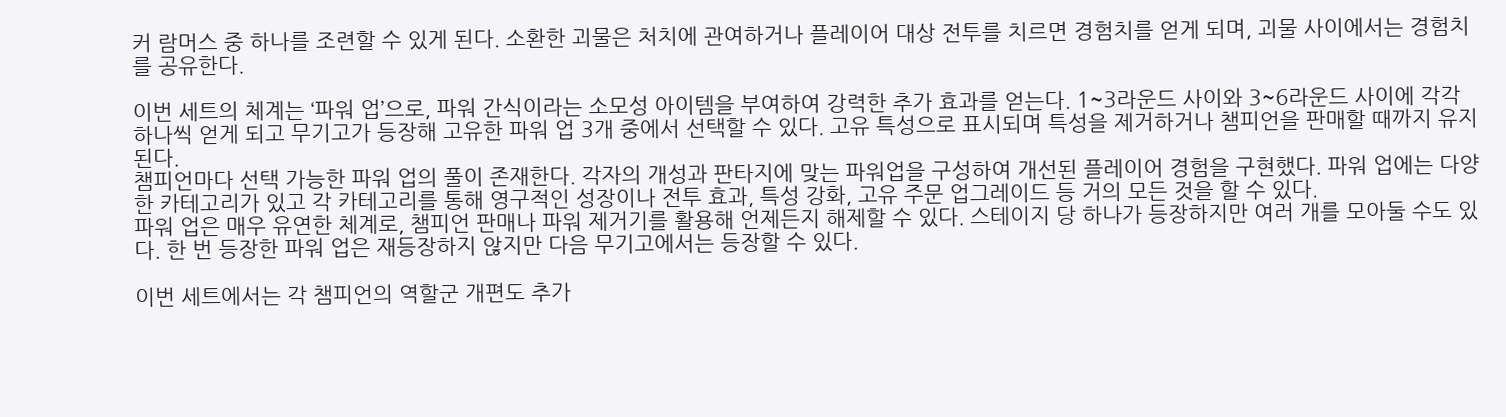커 람머스 중 하나를 조련할 수 있게 된다. 소환한 괴물은 처치에 관여하거나 플레이어 대상 전투를 치르면 경험치를 얻게 되며, 괴물 사이에서는 경험치를 공유한다.

이번 세트의 체계는 ‘파워 업’으로, 파워 간식이라는 소모성 아이템을 부여하여 강력한 추가 효과를 얻는다. 1~3라운드 사이와 3~6라운드 사이에 각각 하나씩 얻게 되고 무기고가 등장해 고유한 파워 업 3개 중에서 선택할 수 있다. 고유 특성으로 표시되며 특성을 제거하거나 챔피언을 판매할 때까지 유지된다.
챔피언마다 선택 가능한 파워 업의 풀이 존재한다. 각자의 개성과 판타지에 맞는 파워업을 구성하여 개선된 플레이어 경험을 구현했다. 파워 업에는 다양한 카테고리가 있고 각 카테고리를 통해 영구적인 성장이나 전투 효과, 특성 강화, 고유 주문 업그레이드 등 거의 모든 것을 할 수 있다.
파워 업은 매우 유연한 체계로, 챔피언 판매나 파워 제거기를 활용해 언제든지 해제할 수 있다. 스테이지 당 하나가 등장하지만 여러 개를 모아둘 수도 있다. 한 번 등장한 파워 업은 재등장하지 않지만 다음 무기고에서는 등장할 수 있다.

이번 세트에서는 각 챔피언의 역할군 개편도 추가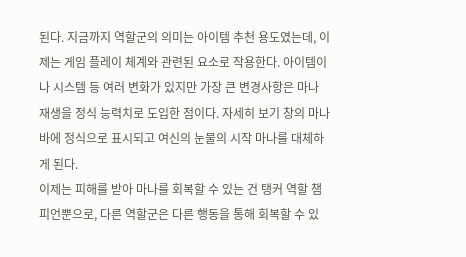된다. 지금까지 역할군의 의미는 아이템 추천 용도였는데, 이제는 게임 플레이 체계와 관련된 요소로 작용한다. 아이템이나 시스템 등 여러 변화가 있지만 가장 큰 변경사항은 마나 재생을 정식 능력치로 도입한 점이다. 자세히 보기 창의 마나 바에 정식으로 표시되고 여신의 눈물의 시작 마나를 대체하게 된다.
이제는 피해를 받아 마나를 회복할 수 있는 건 탱커 역할 챔피언뿐으로, 다른 역할군은 다른 행동을 통해 회복할 수 있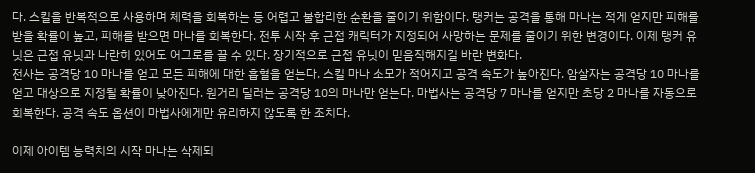다. 스킬을 반복적으로 사용하며 체력을 회복하는 등 어렵고 불합리한 순환을 줄이기 위함이다. 탱커는 공격을 통해 마나는 적게 얻지만 피해를 받을 확률이 높고, 피해를 받으면 마나를 회복한다. 전투 시작 후 근접 캐릭터가 지정되어 사망하는 문제를 줄이기 위한 변경이다. 이제 탱커 유닛은 근접 유닛과 나란히 있어도 어그로를 끌 수 있다. 장기적으로 근접 유닛이 믿음직해지길 바란 변화다.
전사는 공격당 10 마나를 얻고 모든 피해에 대한 흡혈을 얻는다. 스킬 마나 소모가 적어지고 공격 속도가 높아진다. 암살자는 공격당 10 마나를 얻고 대상으로 지정될 확률이 낮아진다. 원거리 딜러는 공격당 10의 마나만 얻는다. 마법사는 공격당 7 마나를 얻지만 초당 2 마나를 자동으로 회복한다. 공격 속도 옵션이 마법사에게만 유리하지 않도록 한 조치다.

이제 아이템 능력치의 시작 마나는 삭제되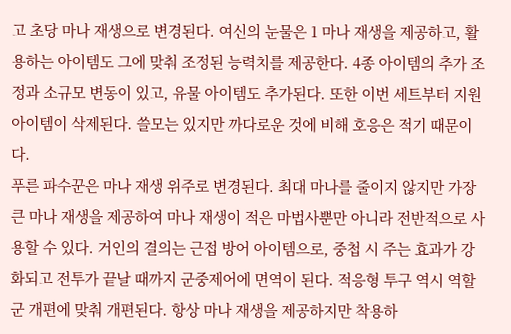고 초당 마나 재생으로 변경된다. 여신의 눈물은 1 마나 재생을 제공하고, 활용하는 아이템도 그에 맞춰 조정된 능력치를 제공한다. 4종 아이템의 추가 조정과 소규모 변동이 있고, 유물 아이템도 추가된다. 또한 이번 세트부터 지원 아이템이 삭제된다. 쓸모는 있지만 까다로운 것에 비해 호응은 적기 때문이다.
푸른 파수꾼은 마나 재생 위주로 변경된다. 최대 마나를 줄이지 않지만 가장 큰 마나 재생을 제공하여 마나 재생이 적은 마법사뿐만 아니라 전반적으로 사용할 수 있다. 거인의 결의는 근접 방어 아이템으로, 중첩 시 주는 효과가 강화되고 전투가 끝날 때까지 군중제어에 면역이 된다. 적응형 투구 역시 역할군 개편에 맞춰 개편된다. 항상 마나 재생을 제공하지만 착용하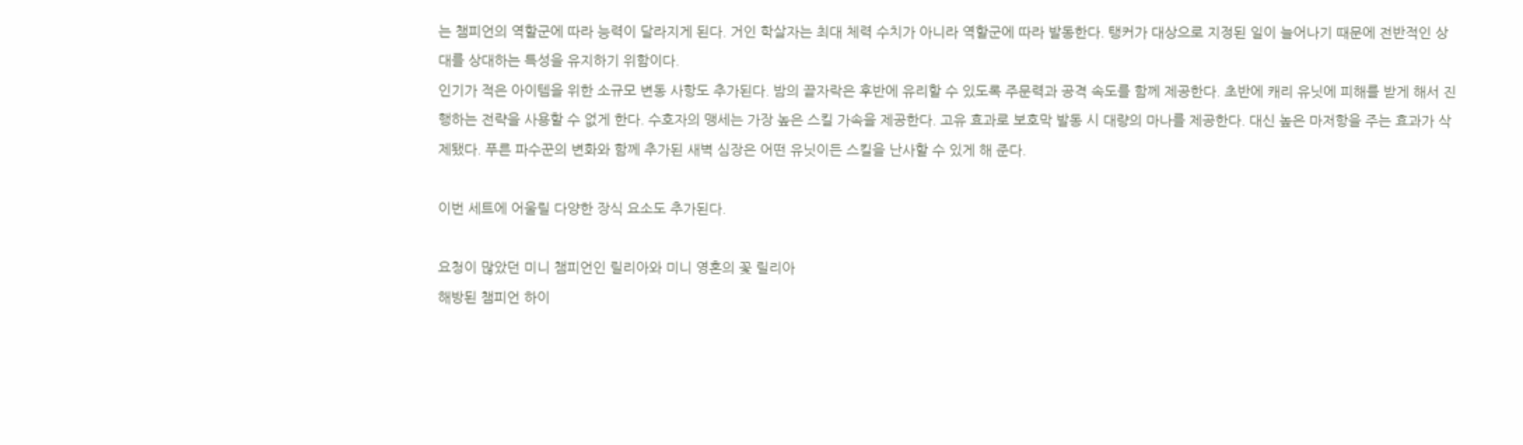는 챔피언의 역할군에 따라 능력이 달라지게 된다. 거인 학살자는 최대 체력 수치가 아니라 역할군에 따라 발동한다. 탱커가 대상으로 지정된 일이 늘어나기 때문에 전반적인 상대를 상대하는 특성을 유지하기 위함이다.
인기가 적은 아이템을 위한 소규모 변동 사항도 추가된다. 밤의 끝자락은 후반에 유리할 수 있도록 주문력과 공격 속도를 함께 제공한다. 초반에 캐리 유닛에 피해를 받게 해서 진행하는 전략을 사용할 수 없게 한다. 수호자의 맹세는 가장 높은 스킬 가속을 제공한다. 고유 효과로 보호막 발동 시 대량의 마나를 제공한다. 대신 높은 마저항을 주는 효과가 삭제됐다. 푸른 파수꾼의 변화와 함께 추가된 새벽 심장은 어떤 유닛이든 스킬을 난사할 수 있게 해 준다.

이번 세트에 어울릴 다양한 장식 요소도 추가된다.

요청이 많았던 미니 챔피언인 릴리아와 미니 영혼의 꽃 릴리아
해방된 챔피언 하이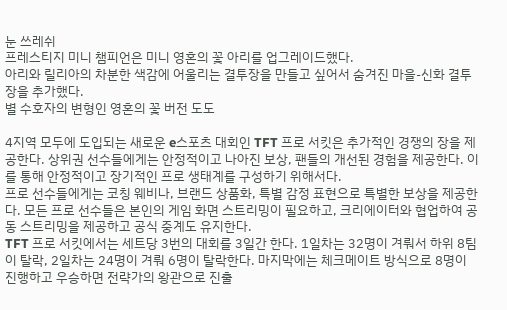눈 쓰레쉬
프레스티지 미니 챔피언은 미니 영혼의 꽃 아리를 업그레이드했다.
아리와 릴리아의 차분한 색감에 어울리는 결투장을 만들고 싶어서 숨겨진 마을-신화 결투장을 추가했다.
별 수호자의 변형인 영혼의 꽃 버전 도도

4지역 모두에 도입되는 새로운 e스포츠 대회인 TFT 프로 서킷은 추가적인 경쟁의 장을 제공한다. 상위권 선수들에게는 안정적이고 나아진 보상, 팬들의 개선된 경험을 제공한다. 이를 통해 안정적이고 장기적인 프로 생태계를 구성하기 위해서다.
프로 선수들에게는 코칭 웨비나, 브랜드 상품화, 특별 감정 표현으로 특별한 보상을 제공한다. 모든 프로 선수들은 본인의 게임 화면 스트리밍이 필요하고, 크리에이터와 협업하여 공동 스트리밍을 제공하고 공식 중계도 유지한다.
TFT 프로 서킷에서는 세트당 3번의 대회를 3일간 한다. 1일차는 32명이 겨뤄서 하위 8팀이 탈락, 2일차는 24명이 겨뤄 6명이 탈락한다. 마지막에는 체크메이트 방식으로 8명이 진행하고 우승하면 전략가의 왕관으로 진출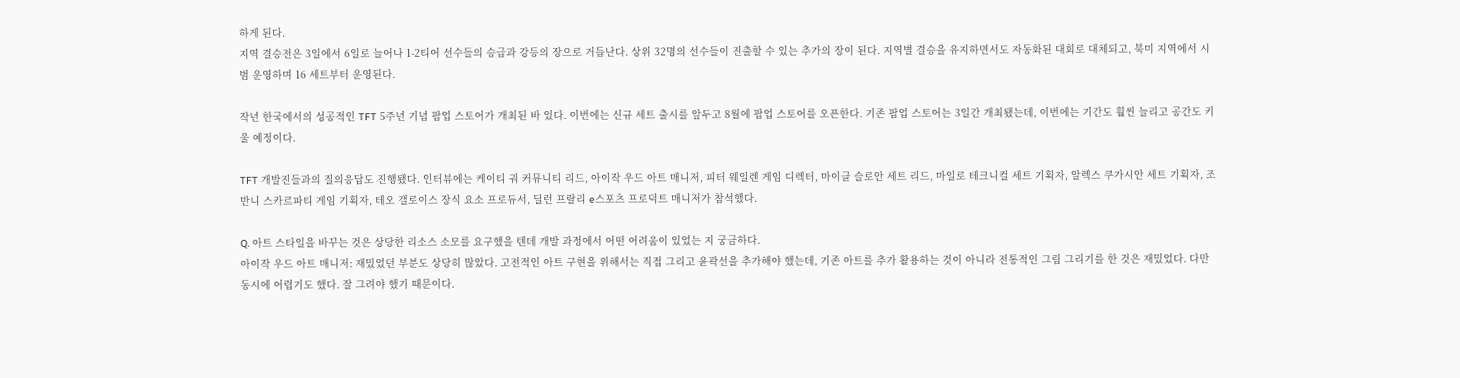하게 된다.
지역 결승전은 3일에서 6일로 늘어나 1-2티어 선수들의 승급과 강등의 장으로 거듭난다. 상위 32명의 선수들이 진출할 수 있는 추가의 장이 된다. 지역별 결승을 유지하면서도 자동화된 대회로 대체되고, 북미 지역에서 시범 운영하며 16 세트부터 운영된다.

작년 한국에서의 성공적인 TFT 5주년 기념 팝업 스토어가 개최된 바 있다. 이번에는 신규 세트 출시를 앞두고 8월에 팝업 스토어를 오픈한다. 기존 팝업 스토어는 3일간 개최됐는데, 이번에는 기간도 훨씬 늘리고 공간도 키울 예정이다.

TFT 개발진들과의 질의응답도 진행됐다. 인터뷰에는 케이티 궈 커뮤니티 리드, 아이작 우드 아트 매니저, 피터 웨일렌 게임 디렉터, 마이클 슬로안 세트 리드, 마일로 테크니컬 세트 기획자, 알렉스 쿠가시안 세트 기획자, 조반니 스카르파티 게임 기획자, 테오 갤로이스 장식 요소 프로듀서, 딜런 프랄리 e스포츠 프로덕트 매니저가 참석했다.

Q. 아트 스타일을 바꾸는 것은 상당한 리소스 소모를 요구했을 텐데 개발 과정에서 어떤 어려움이 있었는 지 궁금하다.
아이작 우드 아트 매니저: 재밌었던 부분도 상당히 많았다. 고전적인 아트 구현을 위해서는 직접 그리고 윤곽선을 추가해야 했는데, 기존 아트를 추가 활용하는 것이 아니라 전통적인 그림 그리기를 한 것은 재밌었다. 다만 동시에 어렵기도 했다. 잘 그려야 했기 때문이다.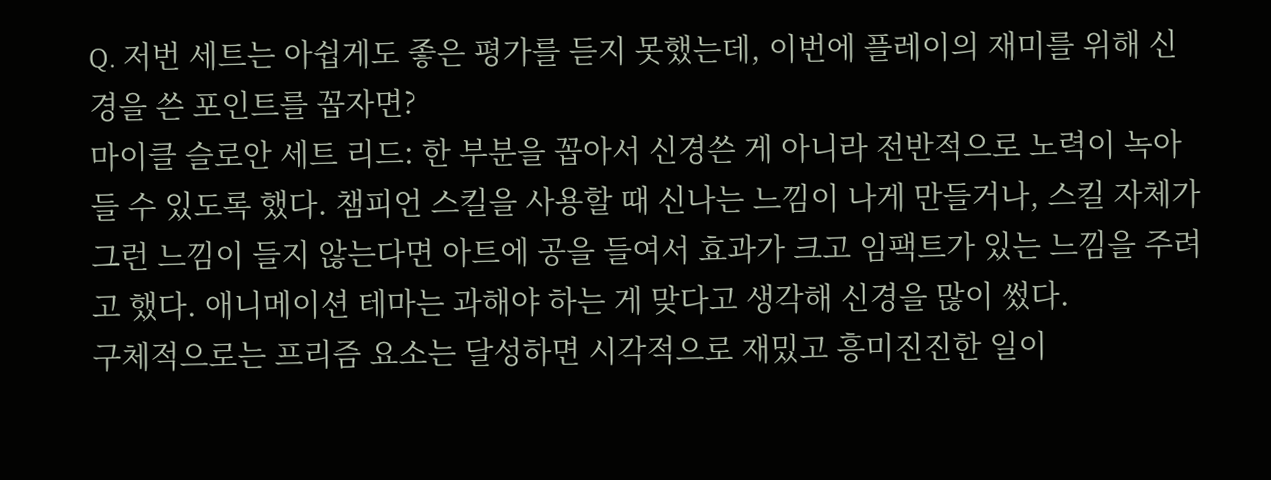Q. 저번 세트는 아쉽게도 좋은 평가를 듣지 못했는데, 이번에 플레이의 재미를 위해 신경을 쓴 포인트를 꼽자면?
마이클 슬로안 세트 리드: 한 부분을 꼽아서 신경쓴 게 아니라 전반적으로 노력이 녹아들 수 있도록 했다. 챔피언 스킬을 사용할 때 신나는 느낌이 나게 만들거나, 스킬 자체가 그런 느낌이 들지 않는다면 아트에 공을 들여서 효과가 크고 임팩트가 있는 느낌을 주려고 했다. 애니메이션 테마는 과해야 하는 게 맞다고 생각해 신경을 많이 썼다.
구체적으로는 프리즘 요소는 달성하면 시각적으로 재밌고 흥미진진한 일이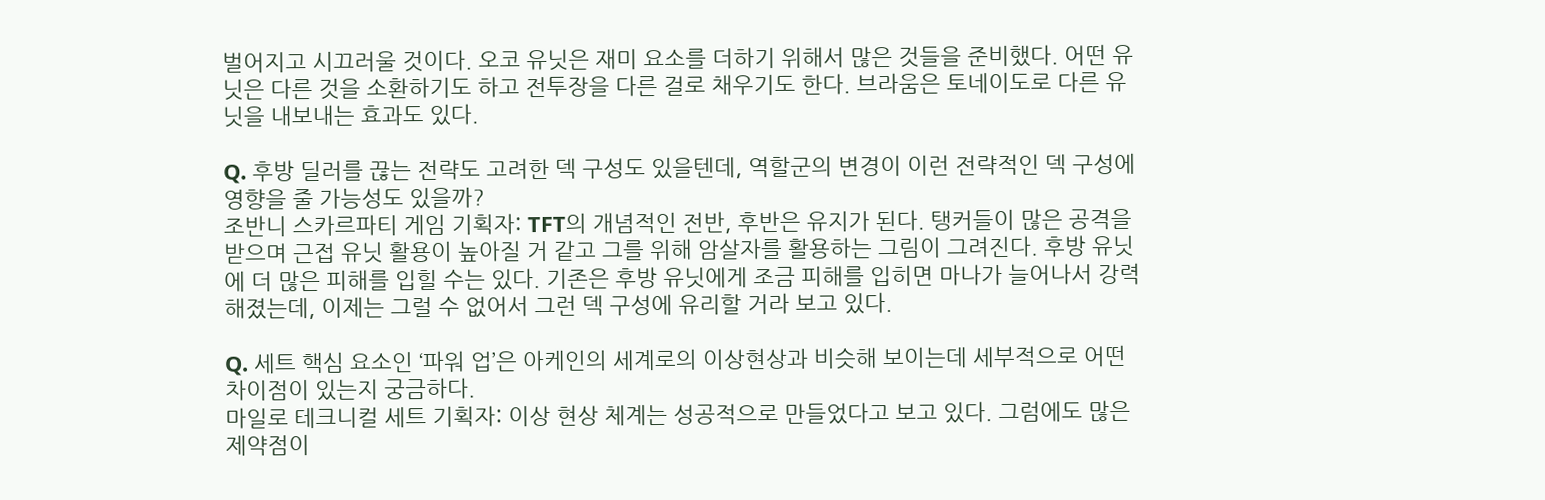벌어지고 시끄러울 것이다. 오코 유닛은 재미 요소를 더하기 위해서 많은 것들을 준비했다. 어떤 유닛은 다른 것을 소환하기도 하고 전투장을 다른 걸로 채우기도 한다. 브라움은 토네이도로 다른 유닛을 내보내는 효과도 있다.

Q. 후방 딜러를 끊는 전략도 고려한 덱 구성도 있을텐데, 역할군의 변경이 이런 전략적인 덱 구성에 영향을 줄 가능성도 있을까?
조반니 스카르파티 게임 기획자: TFT의 개념적인 전반, 후반은 유지가 된다. 탱커들이 많은 공격을 받으며 근접 유닛 활용이 높아질 거 같고 그를 위해 암살자를 활용하는 그림이 그려진다. 후방 유닛에 더 많은 피해를 입힐 수는 있다. 기존은 후방 유닛에게 조금 피해를 입히면 마나가 늘어나서 강력해졌는데, 이제는 그럴 수 없어서 그런 덱 구성에 유리할 거라 보고 있다.

Q. 세트 핵심 요소인 ‘파워 업’은 아케인의 세계로의 이상현상과 비슷해 보이는데 세부적으로 어떤 차이점이 있는지 궁금하다.
마일로 테크니컬 세트 기획자: 이상 현상 체계는 성공적으로 만들었다고 보고 있다. 그럼에도 많은 제약점이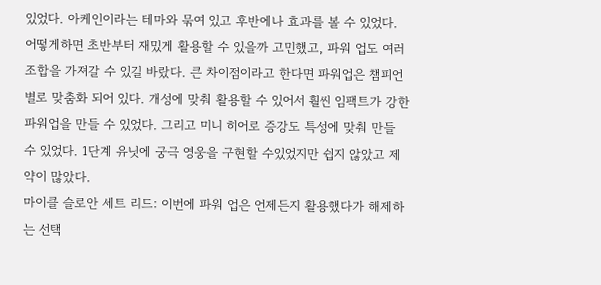있었다. 아케인이라는 테마와 묶여 있고 후반에나 효과를 볼 수 있었다. 어떻게하면 초반부터 재밌게 활용할 수 있을까 고민했고, 파워 업도 여러 조합을 가져갈 수 있길 바랐다. 큰 차이점이라고 한다면 파워업은 챔피언 별로 맞춤화 되어 있다. 개성에 맞춰 활용할 수 있어서 훨씬 임팩트가 강한 파워업을 만들 수 있었다. 그리고 미니 히어로 증강도 특성에 맞춰 만들 수 있었다. 1단계 유닛에 궁극 영웅을 구현할 수있었지만 쉽지 않았고 제약이 많았다.
마이클 슬로안 세트 리드: 이번에 파워 업은 언제든지 활용했다가 해제하는 선택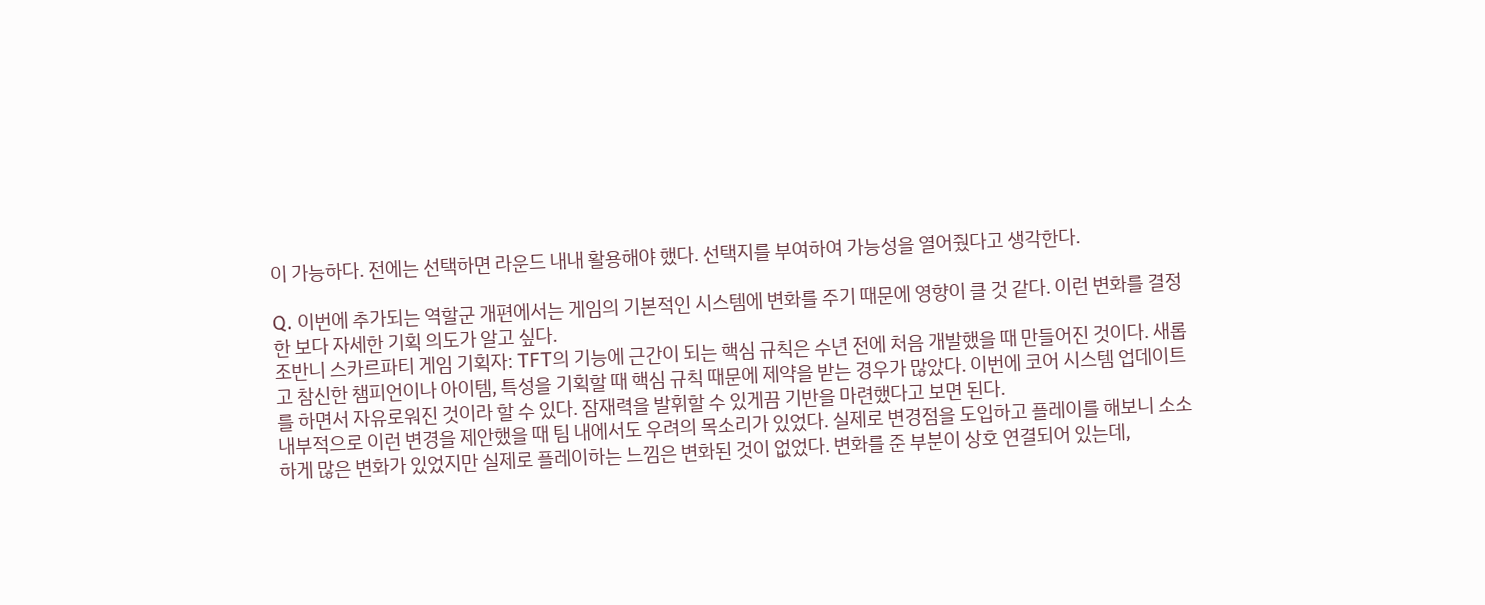이 가능하다. 전에는 선택하면 라운드 내내 활용해야 했다. 선택지를 부여하여 가능성을 열어줬다고 생각한다.

Q. 이번에 추가되는 역할군 개편에서는 게임의 기본적인 시스템에 변화를 주기 때문에 영향이 클 것 같다. 이런 변화를 결정한 보다 자세한 기획 의도가 알고 싶다.
조반니 스카르파티 게임 기획자: TFT의 기능에 근간이 되는 핵심 규칙은 수년 전에 처음 개발했을 때 만들어진 것이다. 새롭고 참신한 챔피언이나 아이템, 특성을 기획할 때 핵심 규칙 때문에 제약을 받는 경우가 많았다. 이번에 코어 시스템 업데이트를 하면서 자유로워진 것이라 할 수 있다. 잠재력을 발휘할 수 있게끔 기반을 마련했다고 보면 된다.
내부적으로 이런 변경을 제안했을 때 팀 내에서도 우려의 목소리가 있었다. 실제로 변경점을 도입하고 플레이를 해보니 소소하게 많은 변화가 있었지만 실제로 플레이하는 느낌은 변화된 것이 없었다. 변화를 준 부분이 상호 연결되어 있는데,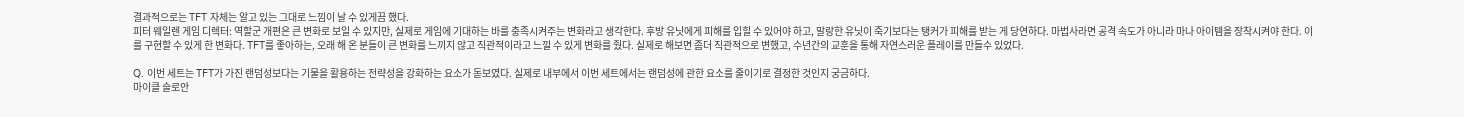결과적으로는 TFT 자체는 알고 있는 그대로 느낌이 날 수 있게끔 했다.
피터 웨일렌 게임 디렉터: 역할군 개편은 큰 변화로 보일 수 있지만, 실제로 게임에 기대하는 바를 충족시켜주는 변화라고 생각한다. 후방 유닛에게 피해를 입힐 수 있어야 하고, 말랑한 유닛이 죽기보다는 탱커가 피해를 받는 게 당연하다. 마법사라면 공격 속도가 아니라 마나 아이템을 장착시켜야 한다. 이를 구현할 수 있게 한 변화다. TFT를 좋아하는, 오래 해 온 분들이 큰 변화를 느끼지 않고 직관적이라고 느낄 수 있게 변화를 줬다. 실제로 해보면 좀더 직관적으로 변했고, 수년간의 교훈을 통해 자연스러운 플레이를 만들수 있었다.

Q. 이번 세트는 TFT가 가진 랜덤성보다는 기물을 활용하는 전략성을 강화하는 요소가 돋보였다. 실제로 내부에서 이번 세트에서는 랜덤성에 관한 요소를 줄이기로 결정한 것인지 궁금하다.
마이클 슬로안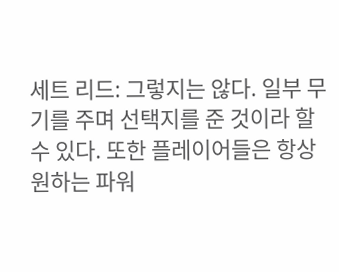세트 리드: 그렇지는 않다. 일부 무기를 주며 선택지를 준 것이라 할 수 있다. 또한 플레이어들은 항상 원하는 파워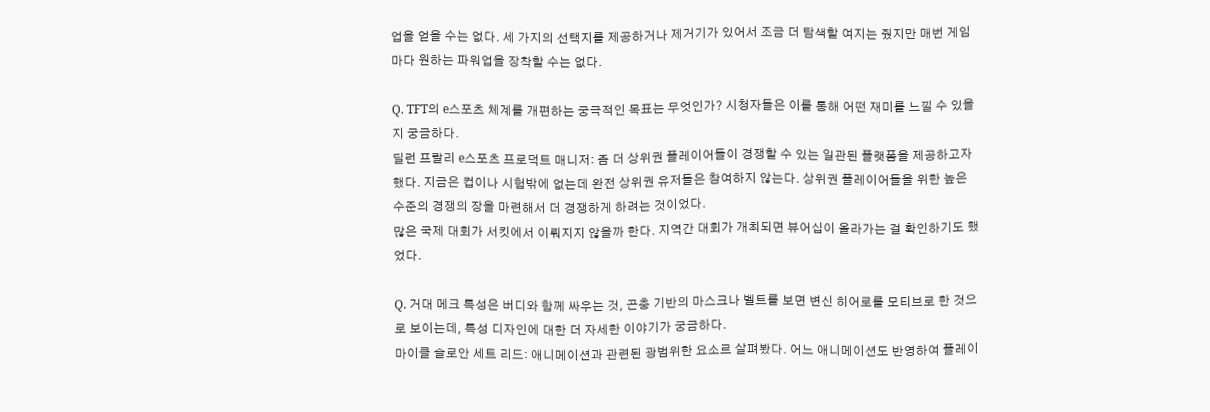업을 얻을 수는 없다. 세 가지의 선택지를 제공하거나 제거기가 있어서 조금 더 탐색할 여지는 줬지만 매번 게임마다 원하는 파워업을 장착할 수는 없다.

Q. TFT의 e스포츠 체계를 개편하는 궁극적인 목표는 무엇인가? 시청자들은 이를 통해 어떤 재미를 느낄 수 있을지 궁금하다.
딜런 프랄리 e스포츠 프로덕트 매니저: 좀 더 상위권 플레이어들이 경쟁할 수 있는 일관된 플랫폼을 제공하고자 했다. 지금은 컵이나 시험밖에 없는데 완전 상위권 유저들은 참여하지 않는다. 상위권 플레이어들을 위한 높은 수준의 경쟁의 장을 마련해서 더 경쟁하게 하려는 것이었다.
많은 국제 대회가 서킷에서 이뤄지지 않을까 한다. 지역간 대회가 개최되면 뷰어십이 올라가는 걸 확인하기도 했었다.

Q. 거대 메크 특성은 버디와 함께 싸우는 것, 곤충 기반의 마스크나 벨트를 보면 변신 히어로를 모티브로 한 것으로 보이는데, 특성 디자인에 대한 더 자세한 이야기가 궁금하다.
마이클 슬로안 세트 리드: 애니메이션과 관련된 광범위한 요소르 살펴봤다. 어느 애니메이션도 반영하여 플레이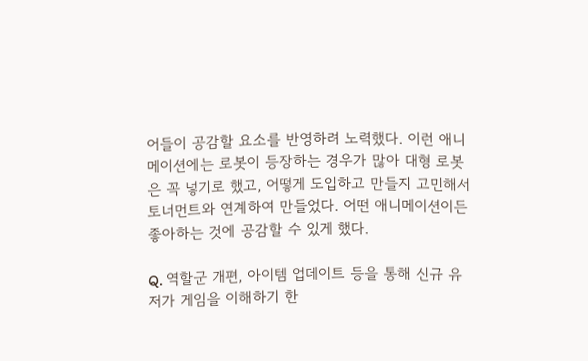어들이 공감할 요소를 반영하려 노력했다. 이런 애니메이션에는 로봇이 등장하는 경우가 많아 대형 로봇은 꼭 넣기로 했고, 어떻게 도입하고 만들지 고민해서 토너먼트와 연계하여 만들었다. 어떤 애니메이션이든 좋아하는 것에 공감할 수 있게 했다.

Q. 역할군 개편, 아이템 업데이트 등을 통해 신규 유저가 게임을 이해하기 한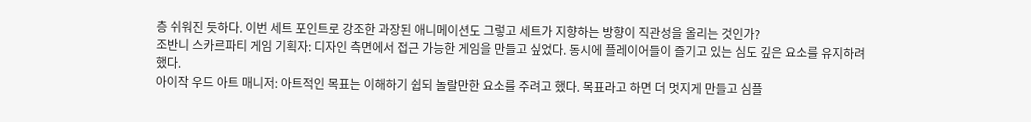층 쉬워진 듯하다. 이번 세트 포인트로 강조한 과장된 애니메이션도 그렇고 세트가 지향하는 방향이 직관성을 올리는 것인가?
조반니 스카르파티 게임 기획자: 디자인 측면에서 접근 가능한 게임을 만들고 싶었다. 동시에 플레이어들이 즐기고 있는 심도 깊은 요소를 유지하려 했다.
아이작 우드 아트 매니저: 아트적인 목표는 이해하기 쉽되 놀랄만한 요소를 주려고 했다. 목표라고 하면 더 멋지게 만들고 심플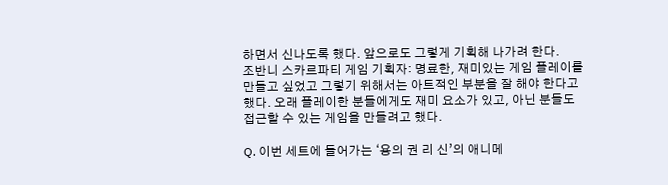하면서 신나도록 했다. 앞으로도 그렇게 기획해 나가려 한다.
조반니 스카르파티 게임 기획자: 명료한, 재미있는 게임 플레이를 만들고 싶었고 그렇기 위해서는 아트적인 부분을 잘 해야 한다고 했다. 오래 플레이한 분들에게도 재미 요소가 있고, 아닌 분들도 접근할 수 있는 게임을 만들려고 했다.

Q. 이번 세트에 들어가는 ‘용의 권 리 신’의 애니메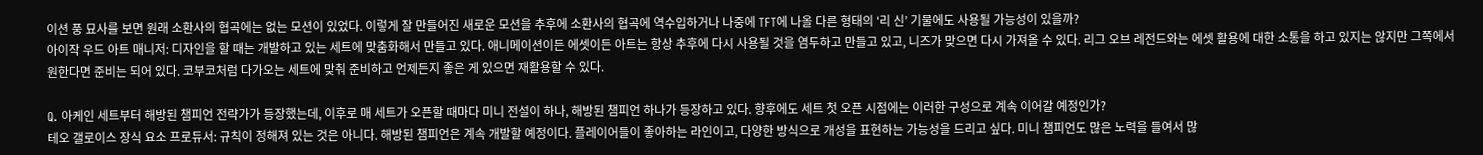이션 풍 묘사를 보면 원래 소환사의 협곡에는 없는 모션이 있었다. 이렇게 잘 만들어진 새로운 모션을 추후에 소환사의 협곡에 역수입하거나 나중에 TFT에 나올 다른 형태의 ‘리 신’ 기물에도 사용될 가능성이 있을까?
아이작 우드 아트 매니저: 디자인을 할 때는 개발하고 있는 세트에 맞춤화해서 만들고 있다. 애니메이션이든 에셋이든 아트는 항상 추후에 다시 사용될 것을 염두하고 만들고 있고, 니즈가 맞으면 다시 가져올 수 있다. 리그 오브 레전드와는 에셋 활용에 대한 소통을 하고 있지는 않지만 그쪽에서 원한다면 준비는 되어 있다. 코부코처럼 다가오는 세트에 맞춰 준비하고 언제든지 좋은 게 있으면 재활용할 수 있다.

Q. 아케인 세트부터 해방된 챔피언 전략가가 등장했는데, 이후로 매 세트가 오픈할 때마다 미니 전설이 하나, 해방된 챔피언 하나가 등장하고 있다. 향후에도 세트 첫 오픈 시점에는 이러한 구성으로 계속 이어갈 예정인가?
테오 갤로이스 장식 요소 프로듀서: 규칙이 정해져 있는 것은 아니다. 해방된 챔피언은 계속 개발할 예정이다. 플레이어들이 좋아하는 라인이고, 다양한 방식으로 개성을 표현하는 가능성을 드리고 싶다. 미니 챔피언도 많은 노력을 들여서 많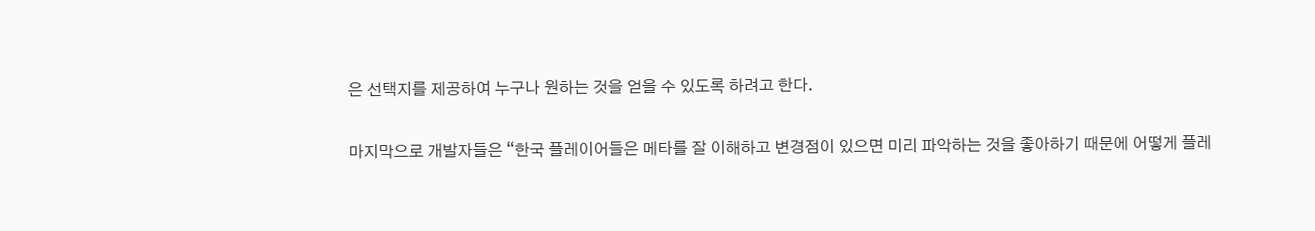은 선택지를 제공하여 누구나 원하는 것을 얻을 수 있도록 하려고 한다.

마지막으로 개발자들은 “한국 플레이어들은 메타를 잘 이해하고 변경점이 있으면 미리 파악하는 것을 좋아하기 때문에 어떻게 플레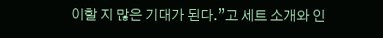이할 지 많은 기대가 된다.”고 세트 소개와 인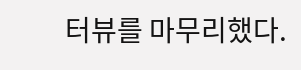터뷰를 마무리했다.